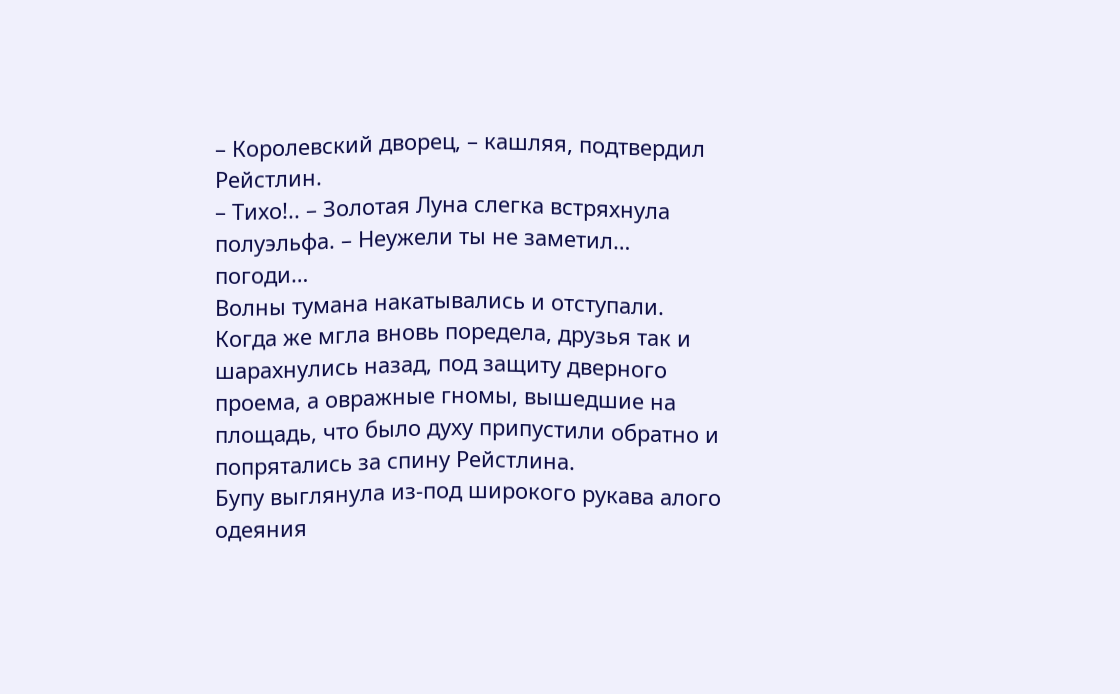– Королевский дворец, – кашляя, подтвердил Рейстлин.
– Тихо!.. – Золотая Луна слегка встряхнула полуэльфа. – Неужели ты не заметил… погоди…
Волны тумана накатывались и отступали. Когда же мгла вновь поредела, друзья так и шарахнулись назад, под защиту дверного проема, а овражные гномы, вышедшие на площадь, что было духу припустили обратно и попрятались за спину Рейстлина.
Бупу выглянула из-под широкого рукава алого одеяния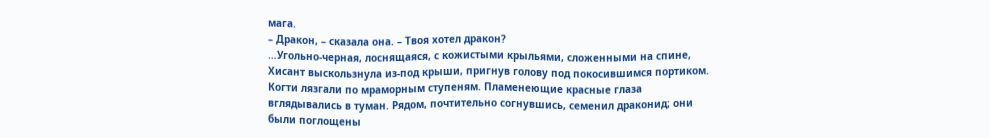мага.
– Дракон, – сказала она. – Твоя хотел дракон?
…Угольно-черная, лоснящаяся, с кожистыми крыльями, сложенными на спине, Хисант выскользнула из-под крыши, пригнув голову под покосившимся портиком. Когти лязгали по мраморным ступеням. Пламенеющие красные глаза вглядывались в туман. Рядом, почтительно согнувшись, семенил драконид; они были поглощены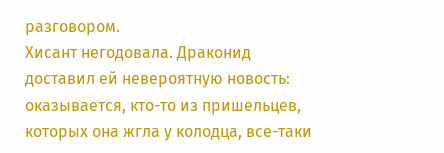разговором.
Хисант негодовала. Драконид доставил ей невероятную новость: оказывается, кто-то из пришельцев, которых она жгла у колодца, все-таки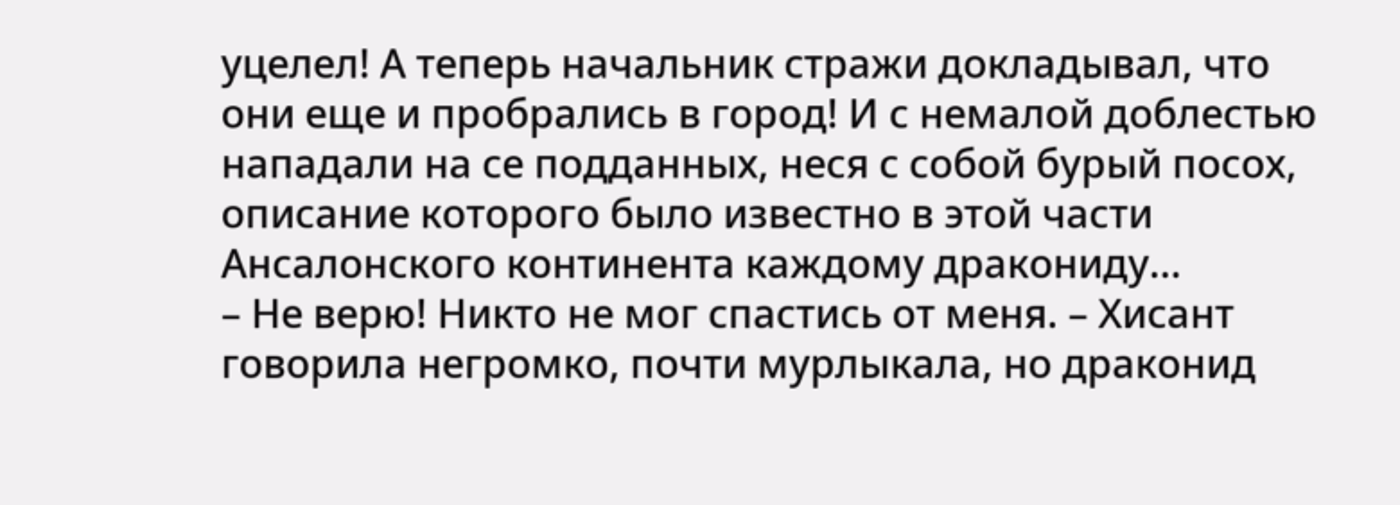уцелел! А теперь начальник стражи докладывал, что они еще и пробрались в город! И с немалой доблестью нападали на се подданных, неся с собой бурый посох, описание которого было известно в этой части Ансалонского континента каждому дракониду…
– Не верю! Никто не мог спастись от меня. – Хисант говорила негромко, почти мурлыкала, но драконид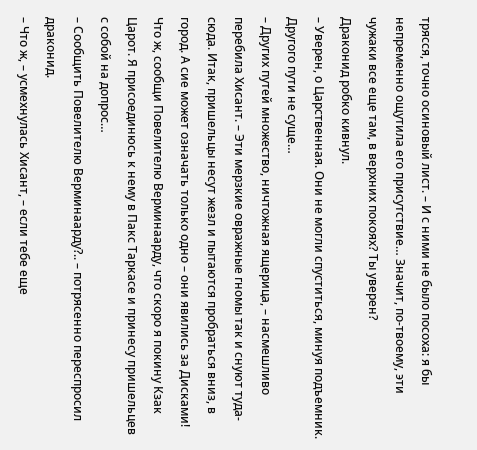трясся, точно осиновый лист. – И с ними не было посоха: я бы непременно ощутила его присутствие… Значит, по-твоему, эти чужаки все еще там, в верхних покоях? Ты уверен?
Драконид робко кивнул.
– Уверен, о Царственная. Они не могли спуститься, минуя подъемник. Другого пути не суще…
– Других путей множество, ничтожная ящерица, – насмешливо перебила Хисант. – Эти мерзкие овражные гномы так и снуют туда-сюда. Итак, пришельцы несут жезл и пытаются пробраться вниз, в город. А сие может означать только одно – они явились за Дисками! Что ж, сообщи Повелителю Верминаарду, что скоро я покину Кзак Царот. Я присоединюсь к нему в Пакс Таркасе и принесу пришельцев с собой на допрос…
– Сообщить Повелителю Верминаарду?.. – потрясенно переспросил драконид.
– Что ж, – усмехнулась Хисант, – если тебе еще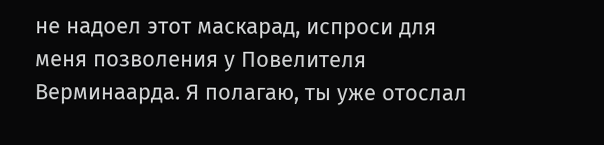не надоел этот маскарад, испроси для меня позволения у Повелителя Верминаарда. Я полагаю, ты уже отослал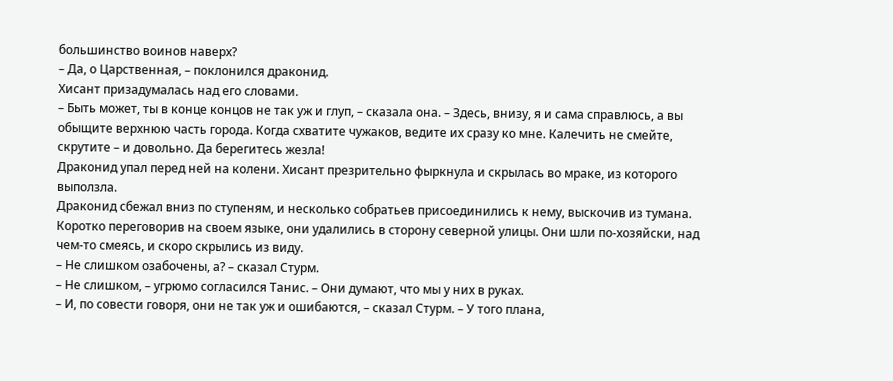большинство воинов наверх?
– Да, о Царственная, – поклонился драконид.
Хисант призадумалась над его словами.
– Быть может, ты в конце концов не так уж и глуп, – сказала она. – Здесь, внизу, я и сама справлюсь, а вы обыщите верхнюю часть города. Когда схватите чужаков, ведите их сразу ко мне. Калечить не смейте, скрутите – и довольно. Да берегитесь жезла!
Драконид упал перед ней на колени. Хисант презрительно фыркнула и скрылась во мраке, из которого выползла.
Драконид сбежал вниз по ступеням, и несколько собратьев присоединились к нему, выскочив из тумана. Коротко переговорив на своем языке, они удалились в сторону северной улицы. Они шли по-хозяйски, над чем-то смеясь, и скоро скрылись из виду.
– Не слишком озабочены, а? – сказал Стурм.
– Не слишком, – угрюмо согласился Танис. – Они думают, что мы у них в руках.
– И, по совести говоря, они не так уж и ошибаются, – сказал Стурм. – У того плана,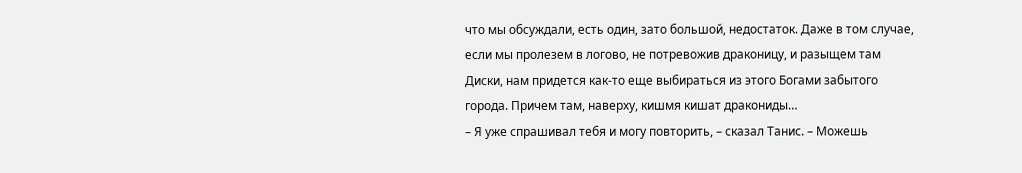что мы обсуждали, есть один, зато большой, недостаток. Даже в том случае, если мы пролезем в логово, не потревожив драконицу, и разыщем там Диски, нам придется как-то еще выбираться из этого Богами забытого города. Причем там, наверху, кишмя кишат дракониды…
– Я уже спрашивал тебя и могу повторить, – сказал Танис. – Можешь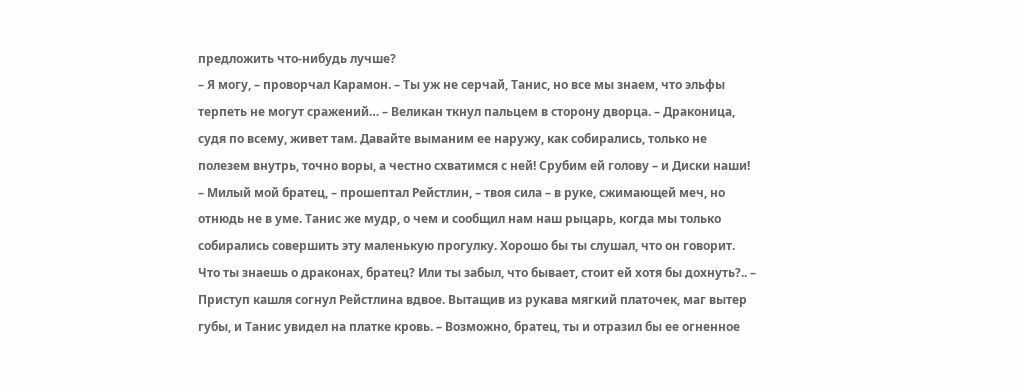предложить что-нибудь лучше?
– Я могу, – проворчал Карамон. – Ты уж не серчай, Танис, но все мы знаем, что эльфы терпеть не могут сражений… – Великан ткнул пальцем в сторону дворца. – Драконица, судя по всему, живет там. Давайте выманим ее наружу, как собирались, только не полезем внутрь, точно воры, а честно схватимся с ней! Срубим ей голову – и Диски наши!
– Милый мой братец, – прошептал Рейстлин, – твоя сила – в руке, сжимающей меч, но отнюдь не в уме. Танис же мудр, о чем и сообщил нам наш рыцарь, когда мы только собирались совершить эту маленькую прогулку. Хорошо бы ты слушал, что он говорит. Что ты знаешь о драконах, братец? Или ты забыл, что бывает, стоит ей хотя бы дохнуть?.. – Приступ кашля согнул Рейстлина вдвое. Вытащив из рукава мягкий платочек, маг вытер губы, и Танис увидел на платке кровь. – Возможно, братец, ты и отразил бы ее огненное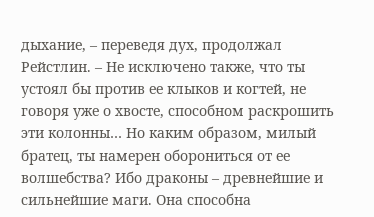дыхание, – переведя дух, продолжал Рейстлин. – Не исключено также, что ты устоял бы против ее клыков и когтей, не говоря уже о хвосте, способном раскрошить эти колонны… Но каким образом, милый братец, ты намерен оборониться от ее волшебства? Ибо драконы – древнейшие и сильнейшие маги. Она способна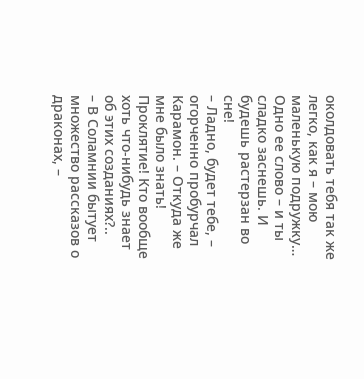околдовать тебя так же легко, как я – мою маленькую подружку… Одно ее слово – и ты сладко заснешь. И будешь растерзан во сне!
– Ладно, будет тебе, – огорченно пробурчал Карамон. – Откуда же мне было знать! Проклятие! Кто вообще хоть что-нибудь знает об этих созданиях?..
– В Соламнии бытует множество рассказов о драконах, –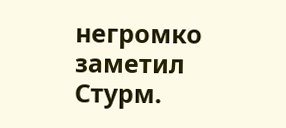негромко заметил Стурм.